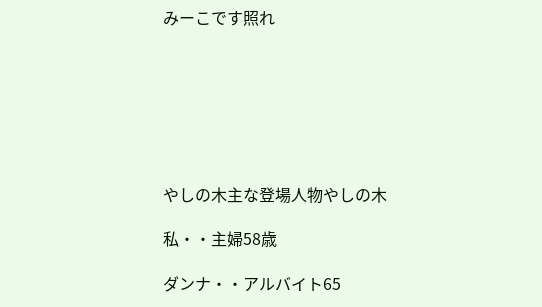みーこです照れ







やしの木主な登場人物やしの木

私・・主婦58歳

ダンナ・・アルバイト65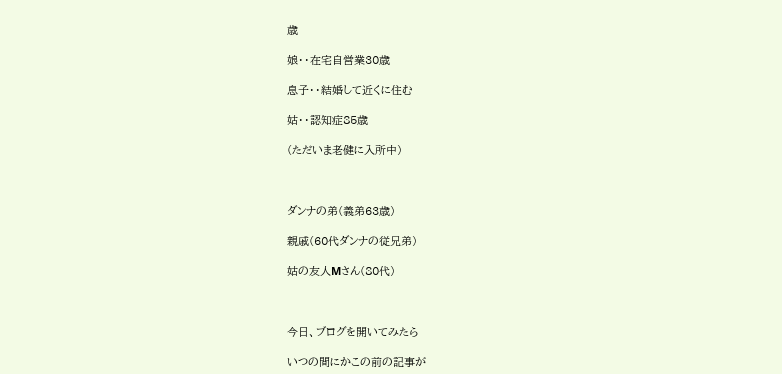歳

娘・・在宅自営業30歳

息子・・結婚して近くに住む

姑・・認知症85歳

(ただいま老健に入所中)



ダンナの弟(義弟63歳)

親戚(60代ダンナの従兄弟)

姑の友人Mさん(80代)



今日、ブログを開いてみたら

いつの間にかこの前の記事が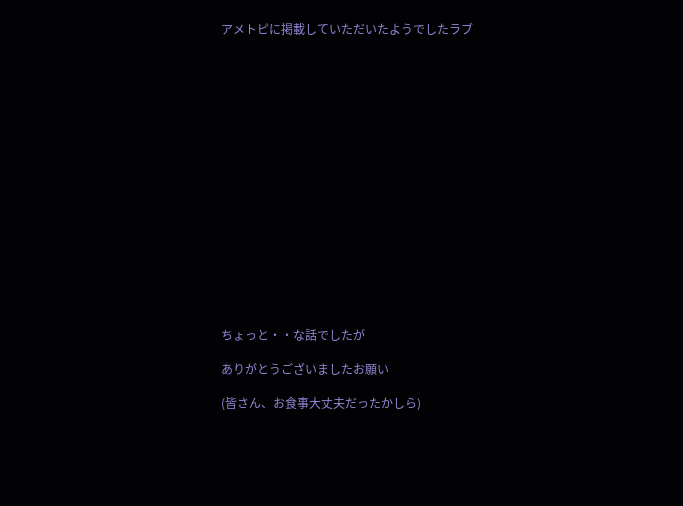アメトピに掲載していただいたようでしたラブ

















ちょっと・・な話でしたが

ありがとうございましたお願い

(皆さん、お食事大丈夫だったかしら)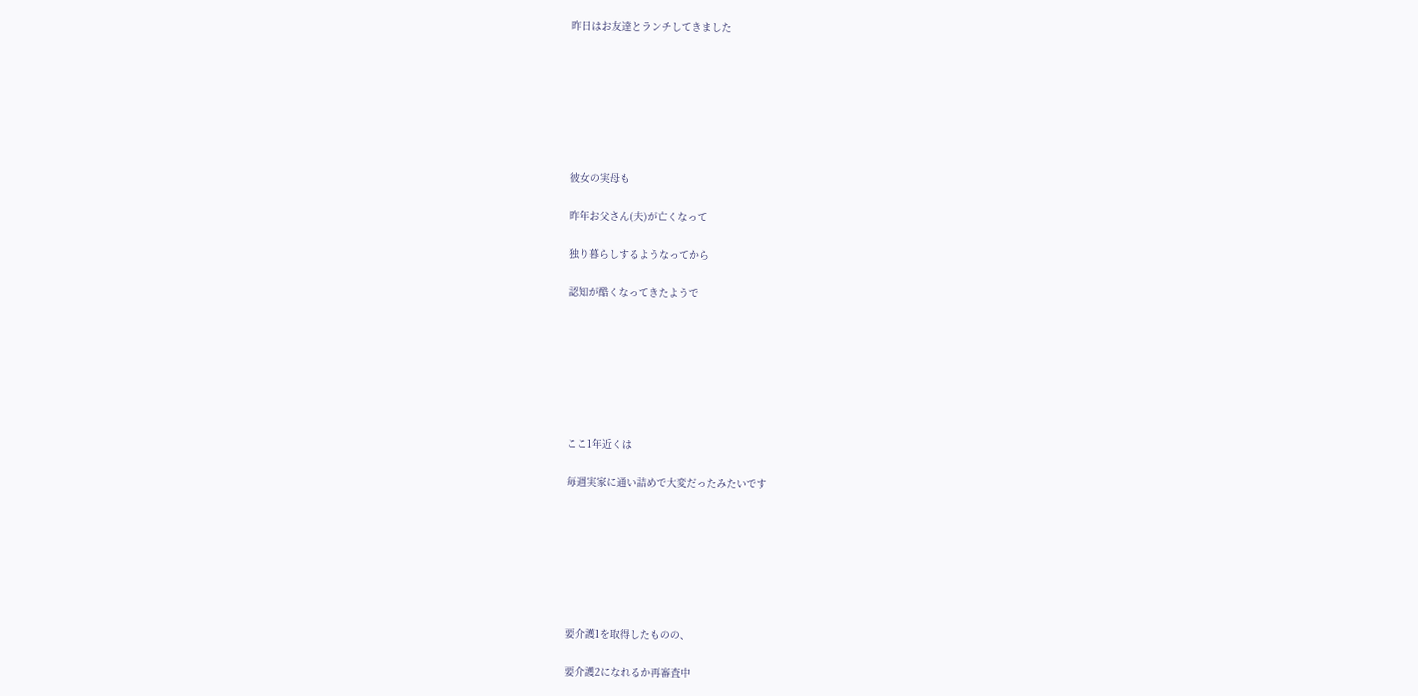昨日はお友達とランチしてきました







彼女の実母も

昨年お父さん(夫)が亡くなって

独り暮らしするようなってから

認知が酷くなってきたようで







ここ1年近くは

毎週実家に通い詰めで大変だったみたいです







要介護1を取得したものの、

要介護2になれるか再審査中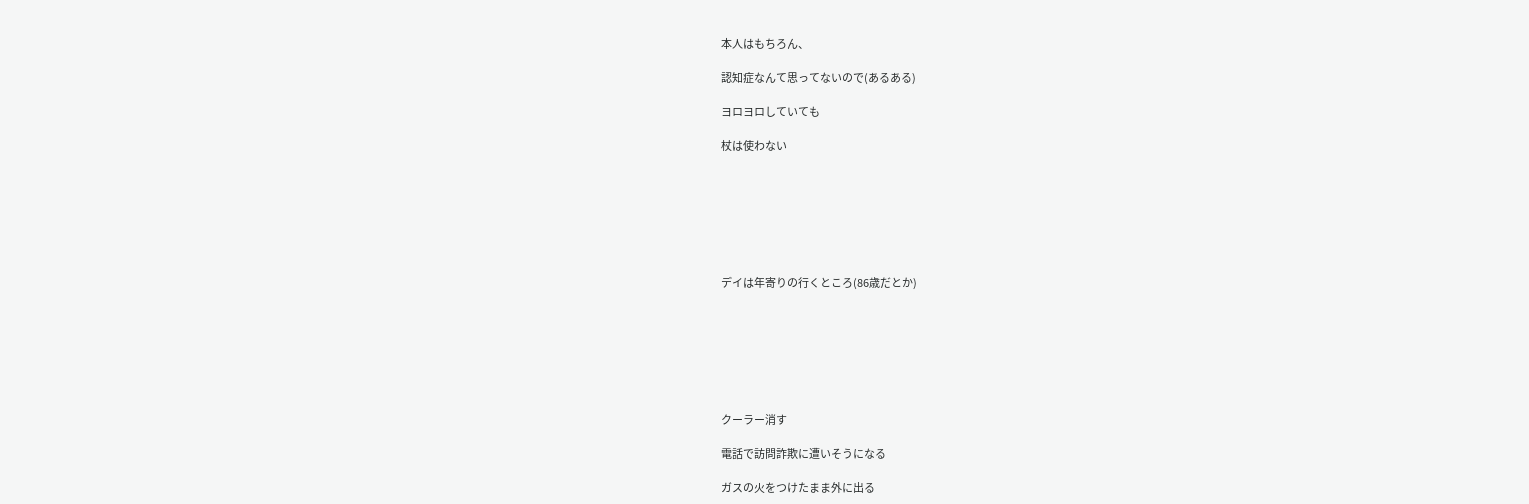本人はもちろん、

認知症なんて思ってないので(あるある)

ヨロヨロしていても

杖は使わない







デイは年寄りの行くところ(86歳だとか)







クーラー消す

電話で訪問詐欺に遭いそうになる

ガスの火をつけたまま外に出る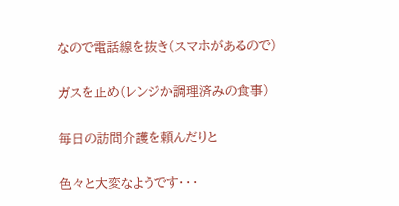なので電話線を抜き(スマホがあるので)

ガスを止め(レンジか調理済みの食事)

毎日の訪問介護を頼んだりと

色々と大変なようです・・・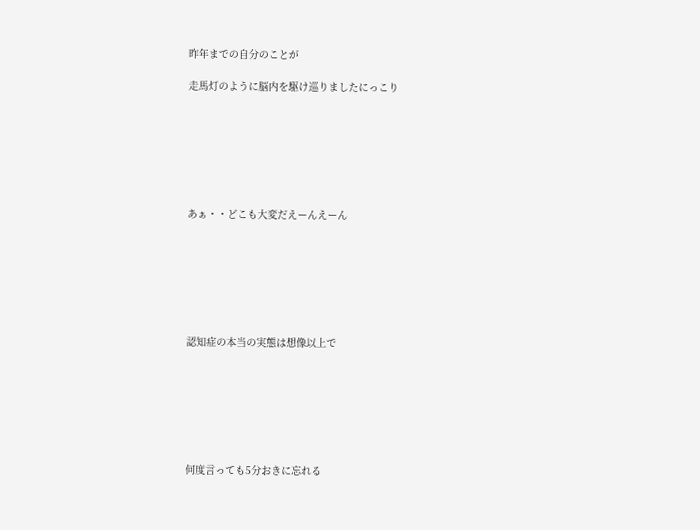昨年までの自分のことが

走馬灯のように脳内を駆け巡りましたにっこり







あぁ・・どこも大変だえーんえーん







認知症の本当の実態は想像以上で







何度言っても5分おきに忘れる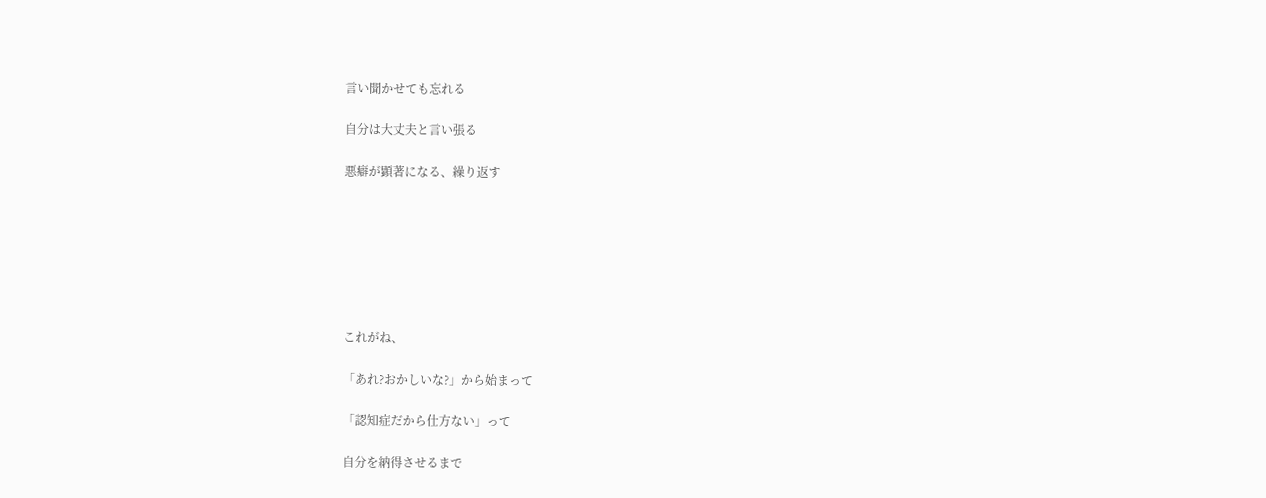言い聞かせても忘れる

自分は大丈夫と言い張る

悪癖が顕著になる、繰り返す







これがね、

「あれ?おかしいな?」から始まって

「認知症だから仕方ない」って

自分を納得させるまで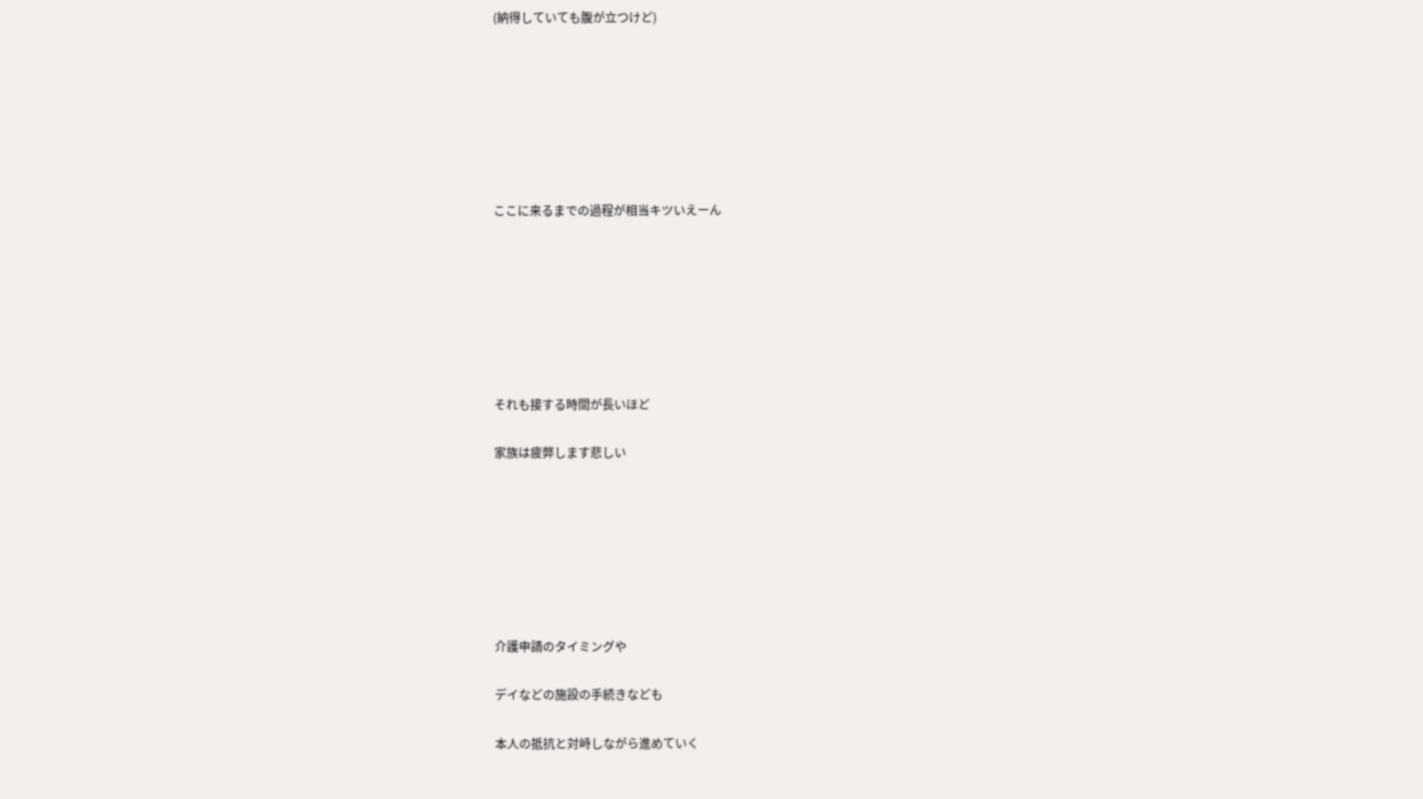(納得していても腹が立つけど)







ここに来るまでの過程が相当キツいえーん







それも接する時間が長いほど

家族は疲弊します悲しい







介護申請のタイミングや

デイなどの施設の手続きなども

本人の抵抗と対峙しながら進めていく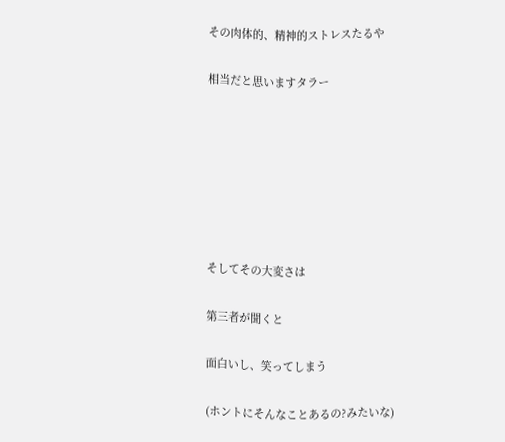その肉体的、精神的ストレスたるや

相当だと思いますタラー







そしてその大変さは

第三者が聞くと

面白いし、笑ってしまう

(ホントにそんなことあるの?みたいな)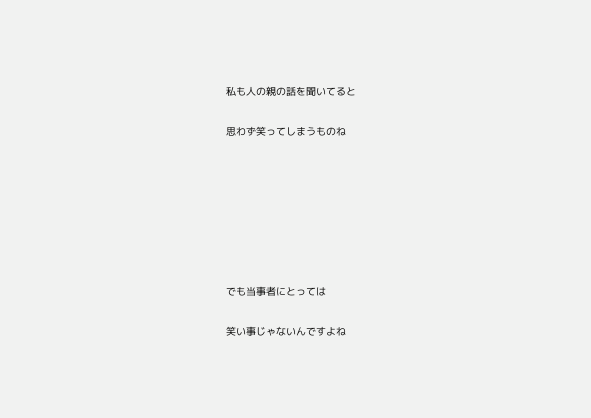私も人の親の話を聞いてると

思わず笑ってしまうものね







でも当事者にとっては

笑い事じゃないんですよね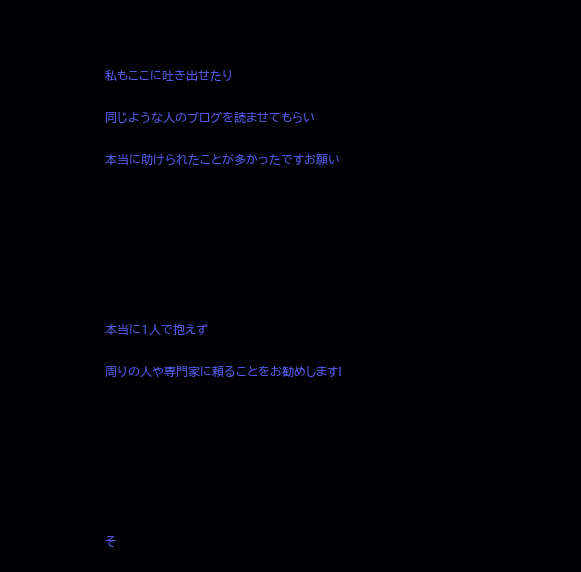私もここに吐き出せたり

同じような人のブログを読ませてもらい

本当に助けられたことが多かったですお願い







本当に1人で抱えず

周りの人や専門家に頼ることをお勧めします!







そ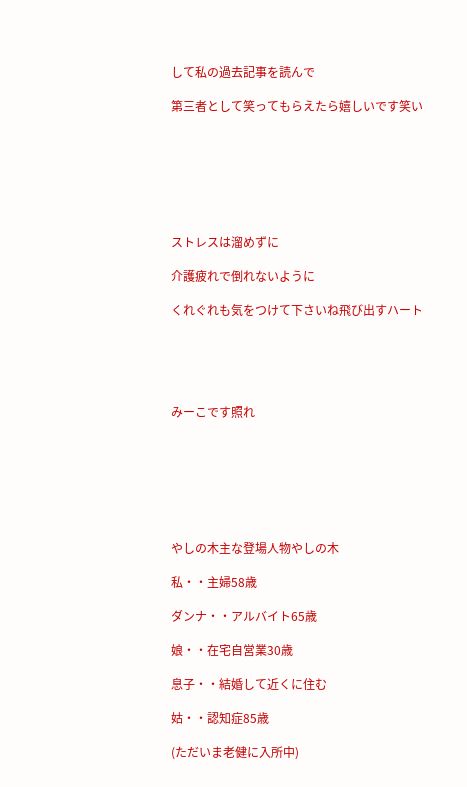して私の過去記事を読んで

第三者として笑ってもらえたら嬉しいです笑い







ストレスは溜めずに

介護疲れで倒れないように

くれぐれも気をつけて下さいね飛び出すハート





みーこです照れ







やしの木主な登場人物やしの木

私・・主婦58歳

ダンナ・・アルバイト65歳

娘・・在宅自営業30歳

息子・・結婚して近くに住む

姑・・認知症85歳

(ただいま老健に入所中)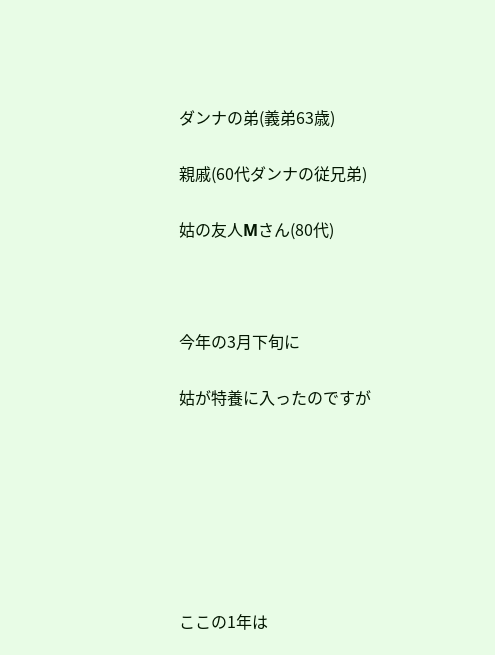ダンナの弟(義弟63歳)

親戚(60代ダンナの従兄弟)

姑の友人Mさん(80代)



今年の3月下旬に

姑が特養に入ったのですが







ここの1年は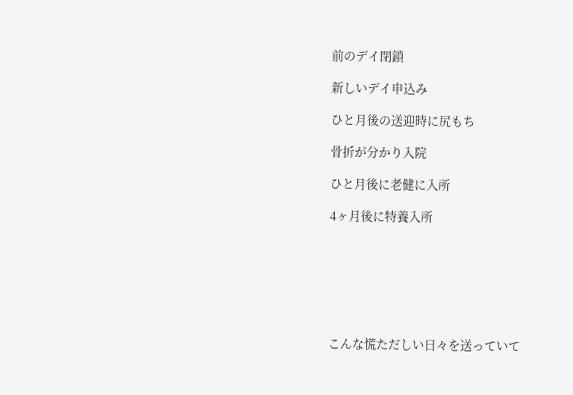前のデイ閉鎖

新しいデイ申込み

ひと月後の送迎時に尻もち

骨折が分かり入院

ひと月後に老健に入所

4ヶ月後に特養入所







こんな慌ただしい日々を送っていて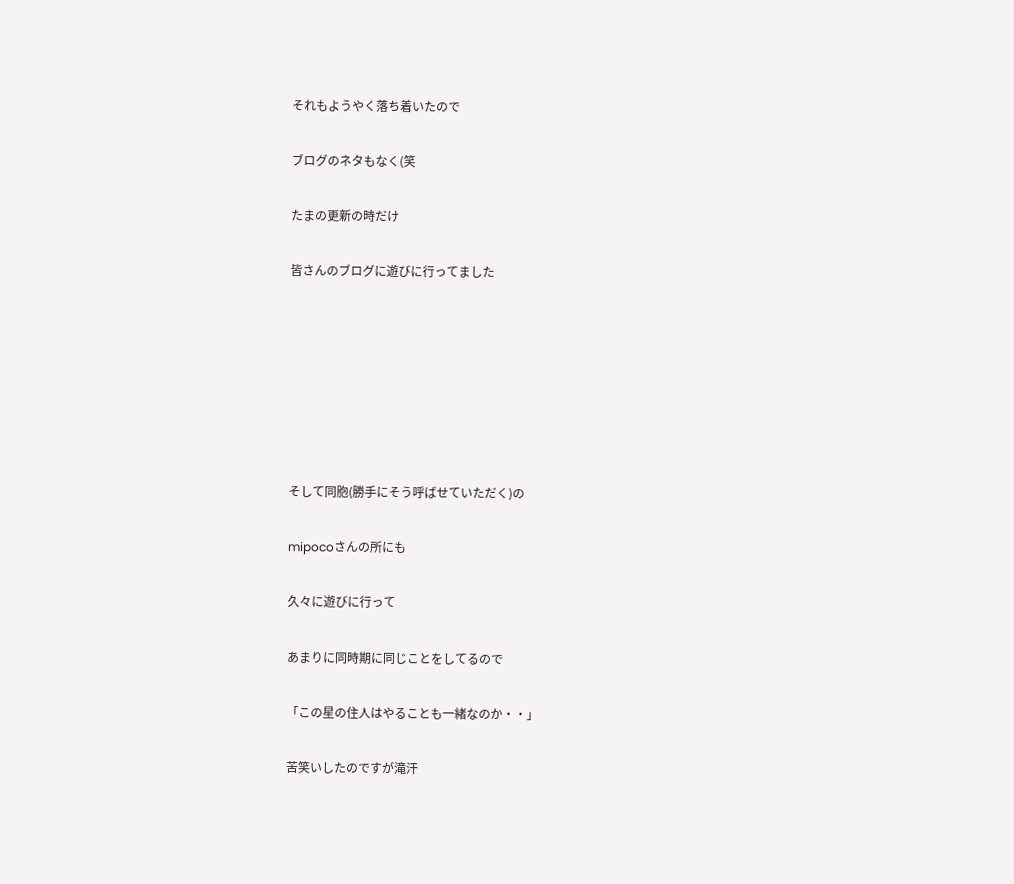それもようやく落ち着いたので

ブログのネタもなく(笑

たまの更新の時だけ

皆さんのブログに遊びに行ってました







そして同胞(勝手にそう呼ばせていただく)の

mipocoさんの所にも

久々に遊びに行って

あまりに同時期に同じことをしてるので

「この星の住人はやることも一緒なのか・・」

苦笑いしたのですが滝汗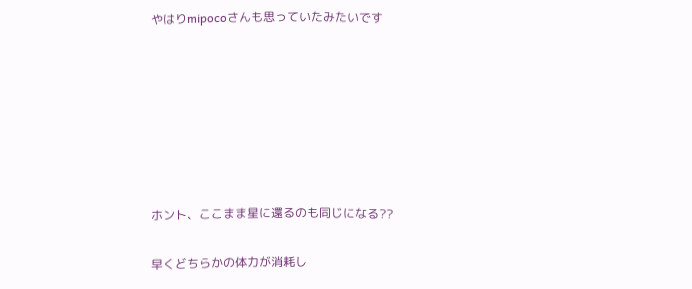やはりmipocoさんも思っていたみたいです







ホント、ここまま星に還るのも同じになる??

早くどちらかの体力が消耗し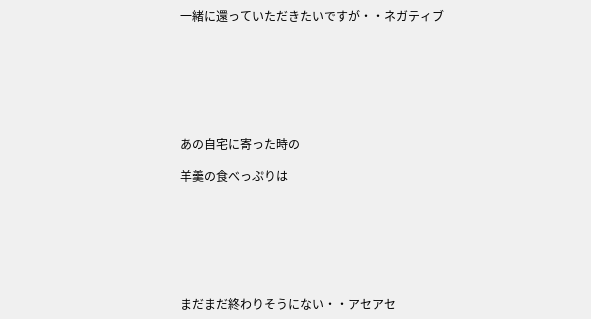一緒に還っていただきたいですが・・ネガティブ







あの自宅に寄った時の

羊羹の食べっぷりは







まだまだ終わりそうにない・・アセアセ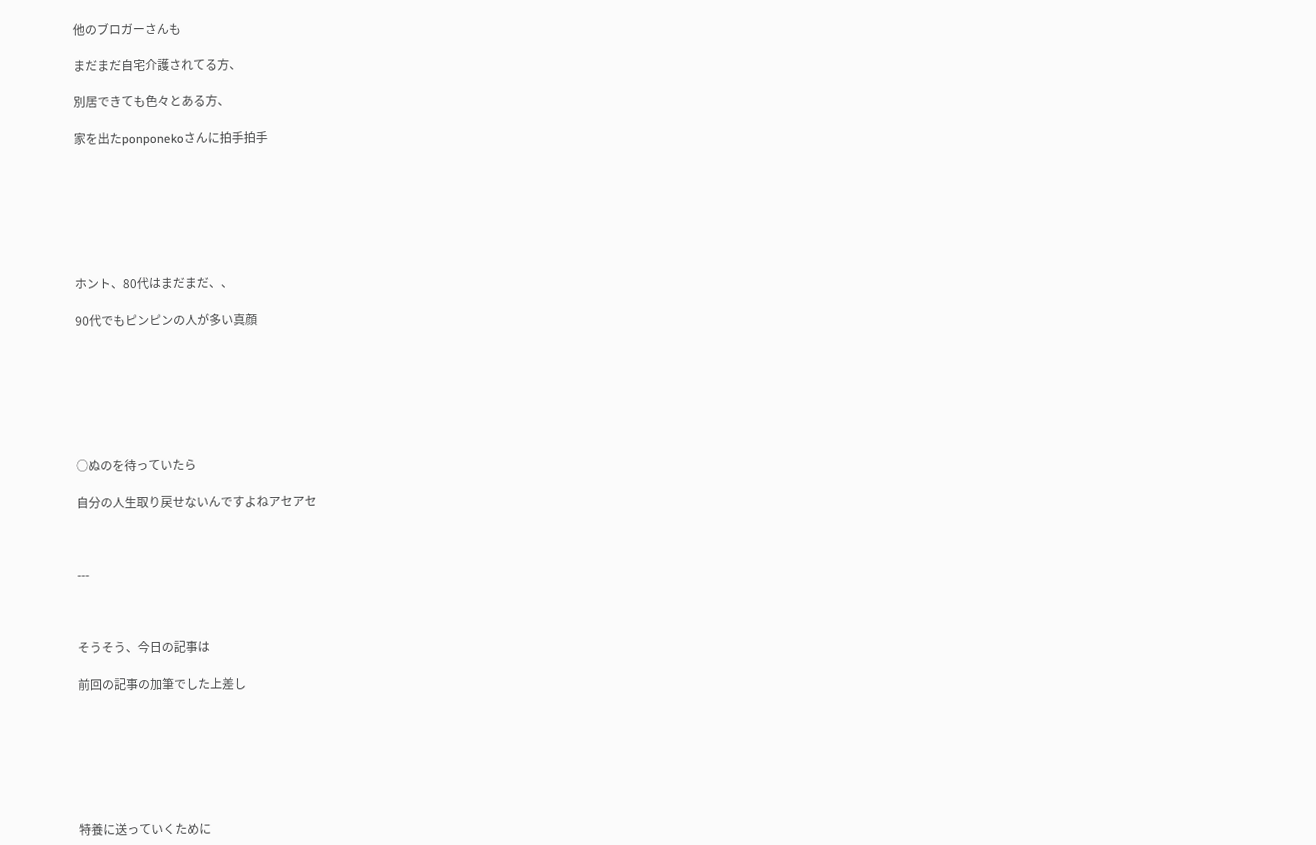他のブロガーさんも

まだまだ自宅介護されてる方、

別居できても色々とある方、

家を出たponponekoさんに拍手拍手







ホント、80代はまだまだ、、

90代でもピンピンの人が多い真顔







○ぬのを待っていたら

自分の人生取り戻せないんですよねアセアセ



---



そうそう、今日の記事は

前回の記事の加筆でした上差し







特養に送っていくために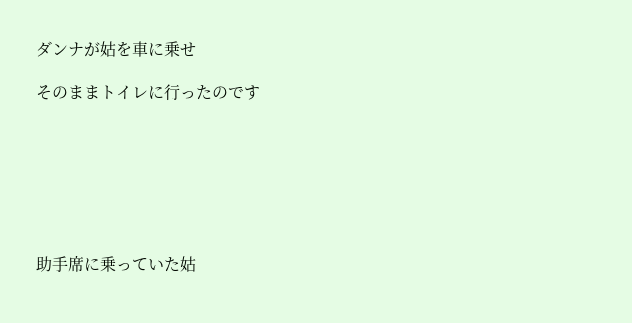ダンナが姑を車に乗せ

そのままトイレに行ったのです







助手席に乗っていた姑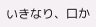いきなり、口か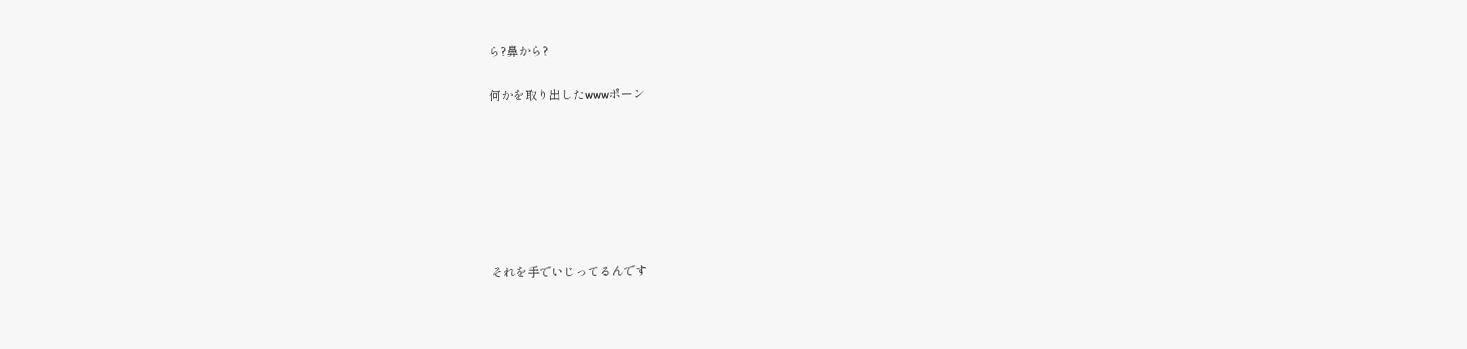ら?鼻から?

何かを取り出したwwwポーン







それを手でいじってるんです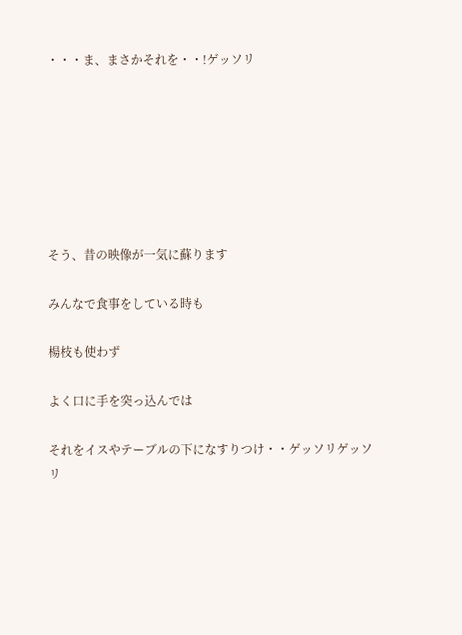・・・ま、まさかそれを・・!ゲッソリ







そう、昔の映像が一気に蘇ります

みんなで食事をしている時も

楊枝も使わず

よく口に手を突っ込んでは

それをイスやテーブルの下になすりつけ・・ゲッソリゲッソリ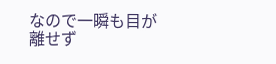なので一瞬も目が離せず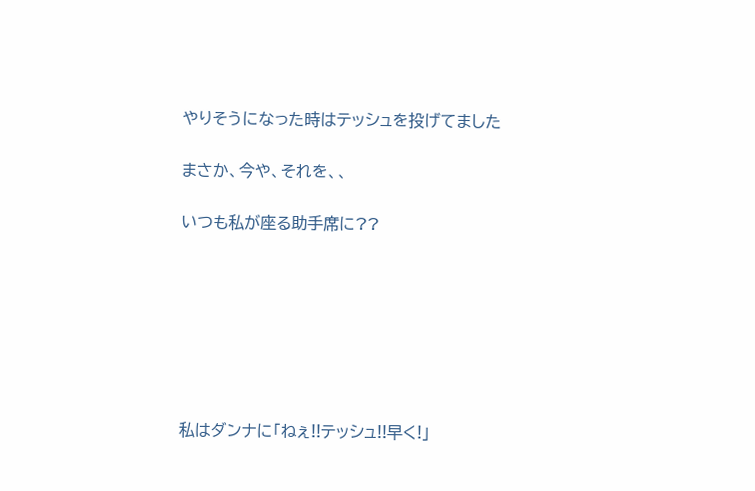やりそうになった時はテッシュを投げてました

まさか、今や、それを、、

いつも私が座る助手席に??







私はダンナに「ねぇ!!テッシュ!!早く!」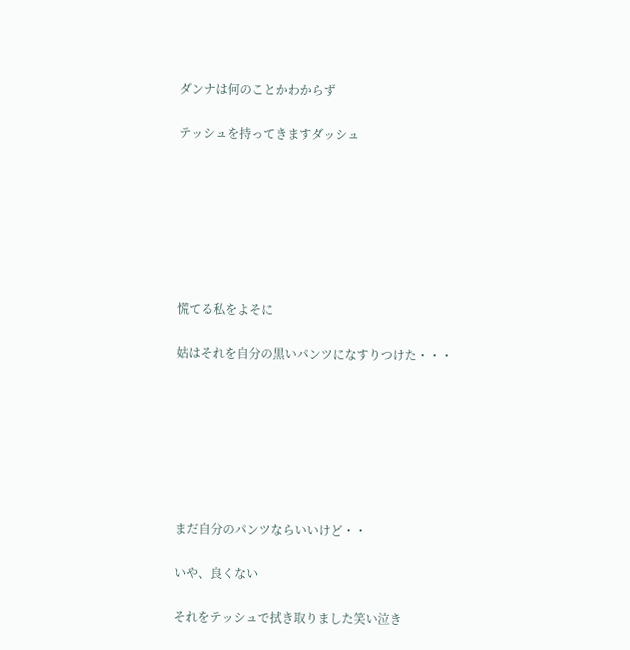ダンナは何のことかわからず

テッシュを持ってきますダッシュ







慌てる私をよそに

姑はそれを自分の黒いパンツになすりつけた・・・







まだ自分のパンツならいいけど・・

いや、良くない

それをテッシュで拭き取りました笑い泣き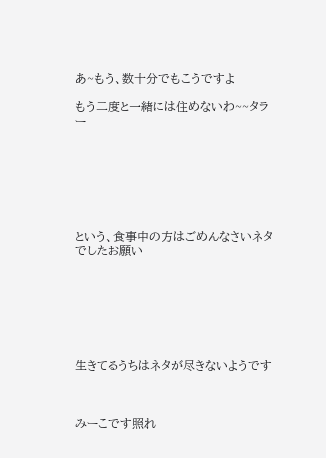あ~もう、数十分でもこうですよ

もう二度と一緒には住めないわ~~タラー







という、食事中の方はごめんなさいネタでしたお願い







生きてるうちはネタが尽きないようです



みーこです照れ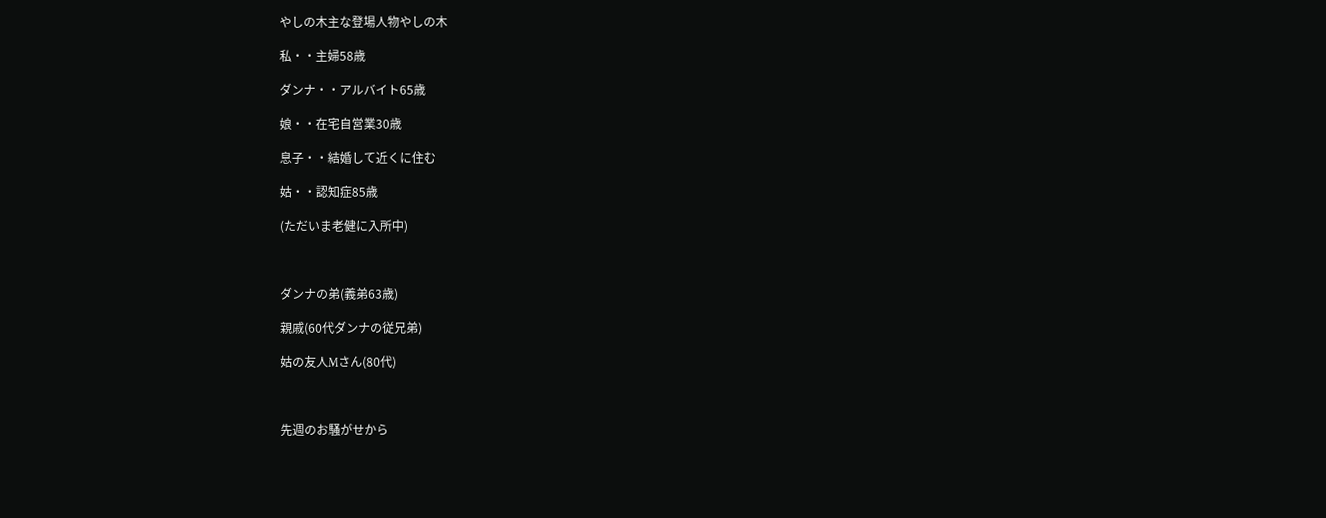やしの木主な登場人物やしの木

私・・主婦58歳

ダンナ・・アルバイト65歳

娘・・在宅自営業30歳

息子・・結婚して近くに住む

姑・・認知症85歳

(ただいま老健に入所中)



ダンナの弟(義弟63歳)

親戚(60代ダンナの従兄弟)

姑の友人Mさん(80代)



先週のお騒がせから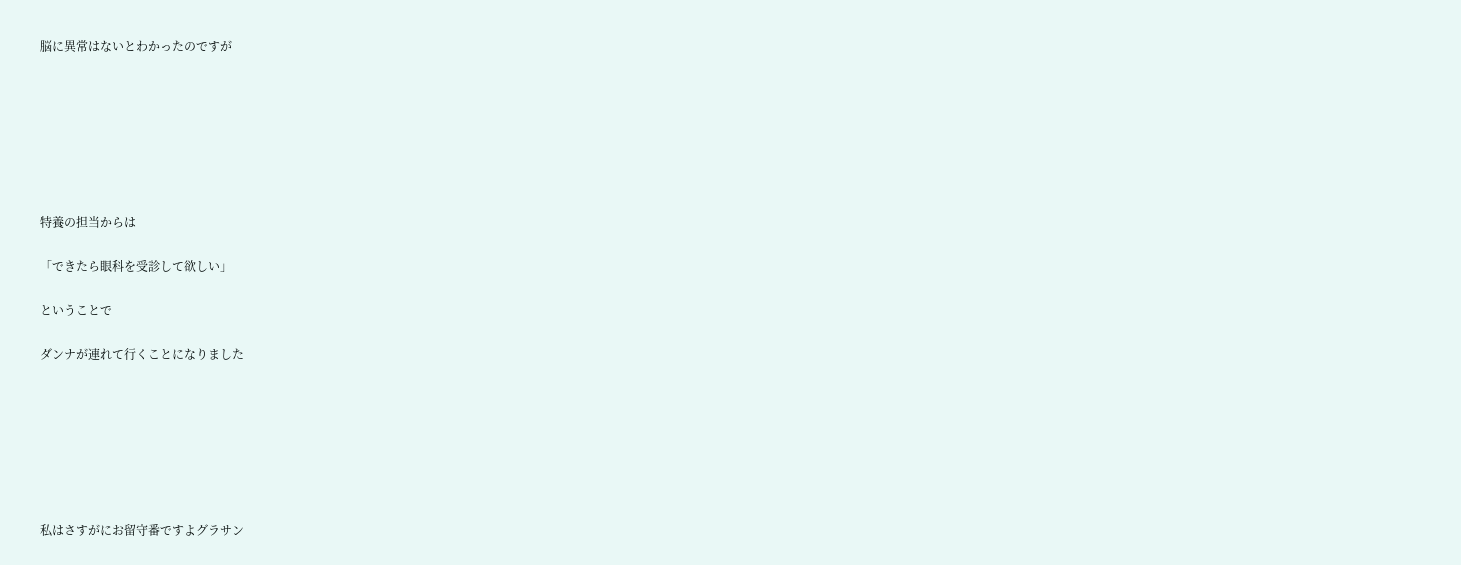脳に異常はないとわかったのですが







特養の担当からは

「できたら眼科を受診して欲しい」

ということで

ダンナが連れて行くことになりました







私はさすがにお留守番ですよグラサン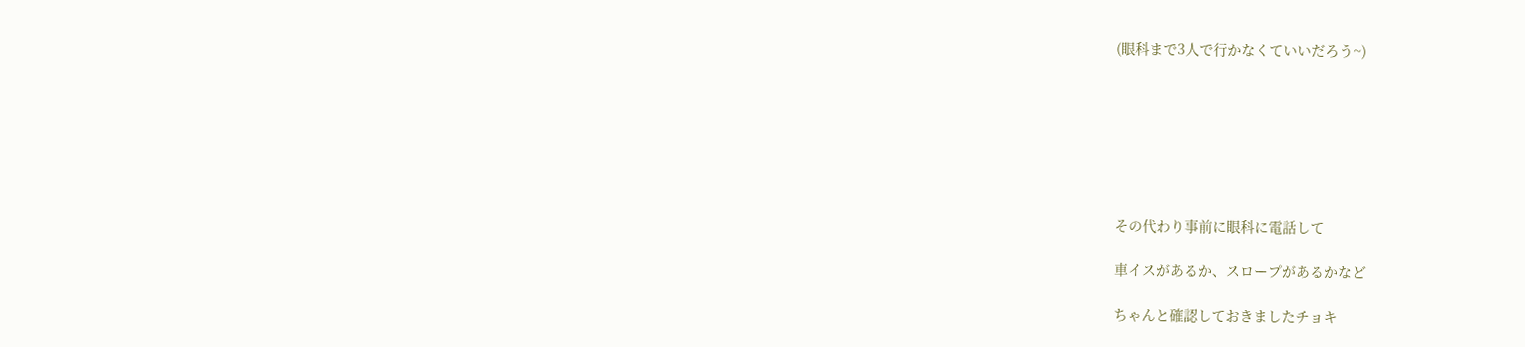(眼科まで3人で行かなくていいだろう~)







その代わり事前に眼科に電話して

車イスがあるか、スロープがあるかなど

ちゃんと確認しておきましたチョキ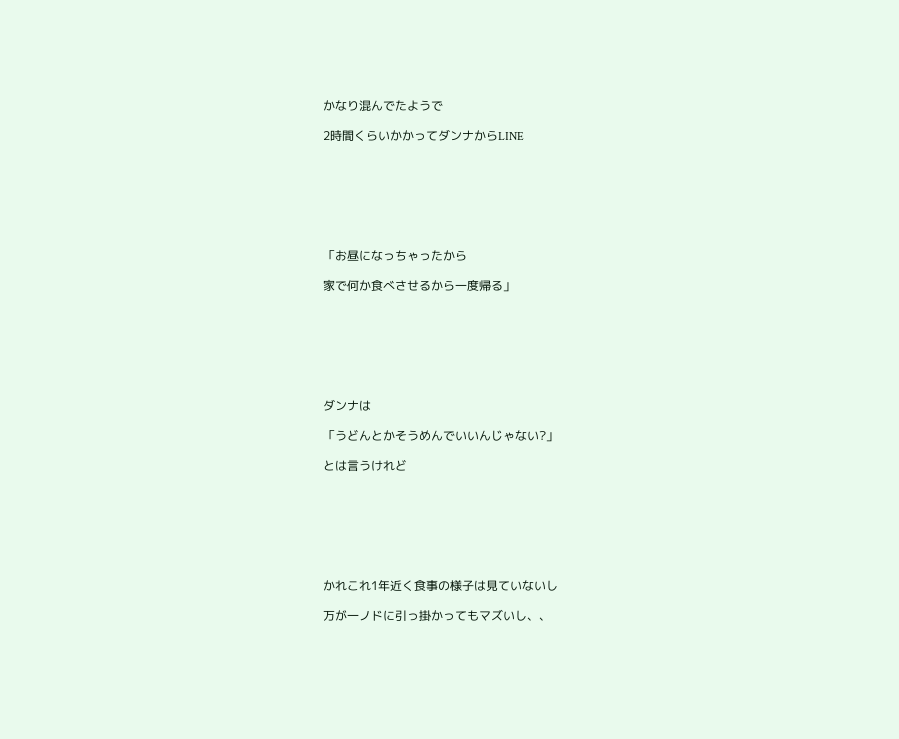かなり混んでたようで

2時間くらいかかってダンナからLINE







「お昼になっちゃったから

家で何か食べさせるから一度帰る」







ダンナは

「うどんとかそうめんでいいんじゃない?」

とは言うけれど







かれこれ1年近く食事の様子は見ていないし

万が一ノドに引っ掛かってもマズいし、、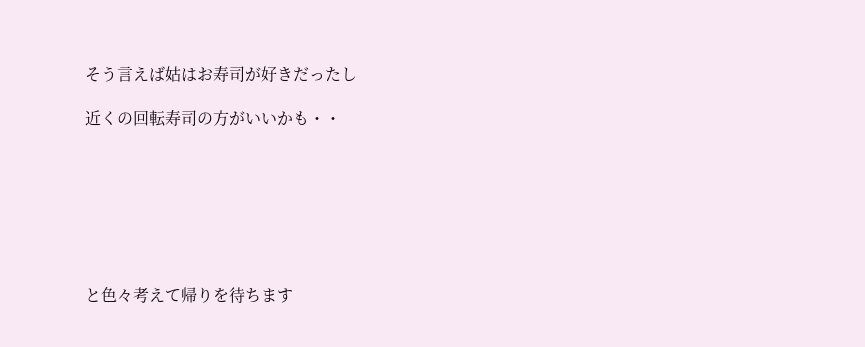そう言えば姑はお寿司が好きだったし

近くの回転寿司の方がいいかも・・







と色々考えて帰りを待ちます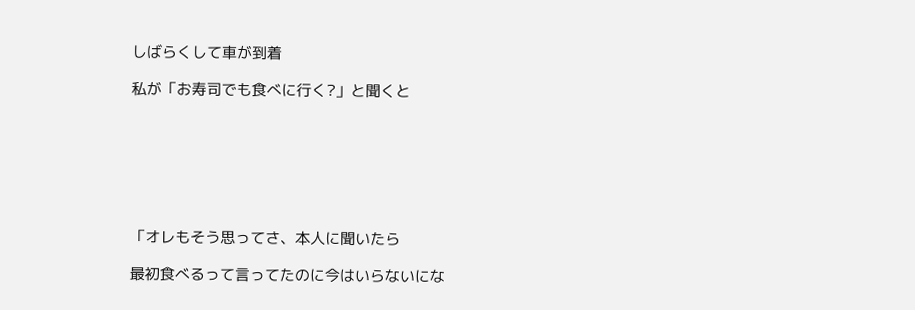しばらくして車が到着

私が「お寿司でも食べに行く?」と聞くと







「オレもそう思ってさ、本人に聞いたら

最初食べるって言ってたのに今はいらないにな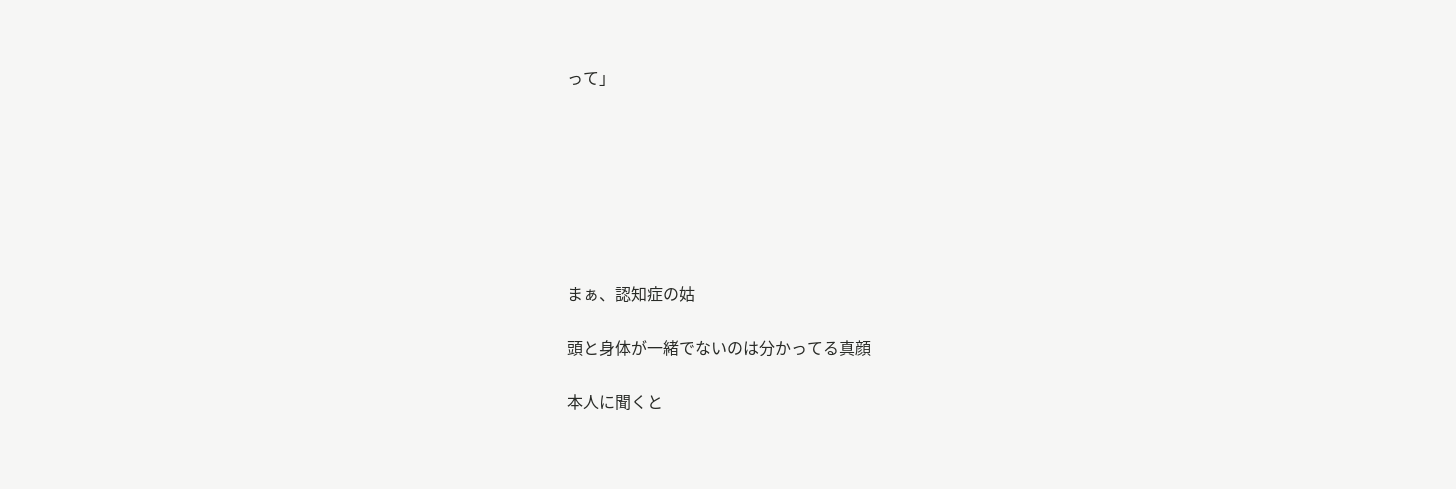って」







まぁ、認知症の姑

頭と身体が一緒でないのは分かってる真顔

本人に聞くと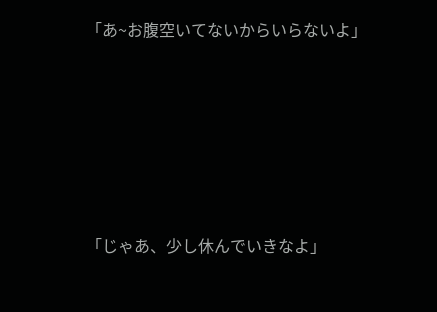「あ~お腹空いてないからいらないよ」







「じゃあ、少し休んでいきなよ」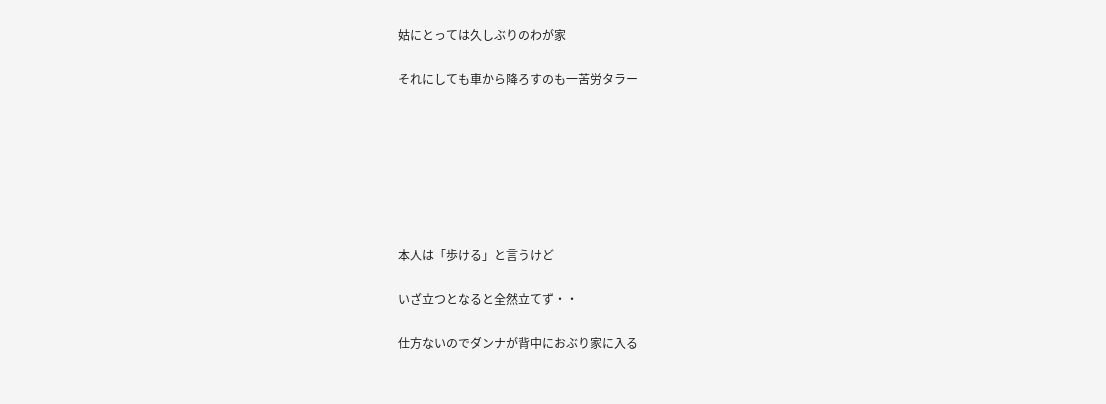姑にとっては久しぶりのわが家

それにしても車から降ろすのも一苦労タラー







本人は「歩ける」と言うけど

いざ立つとなると全然立てず・・

仕方ないのでダンナが背中におぶり家に入る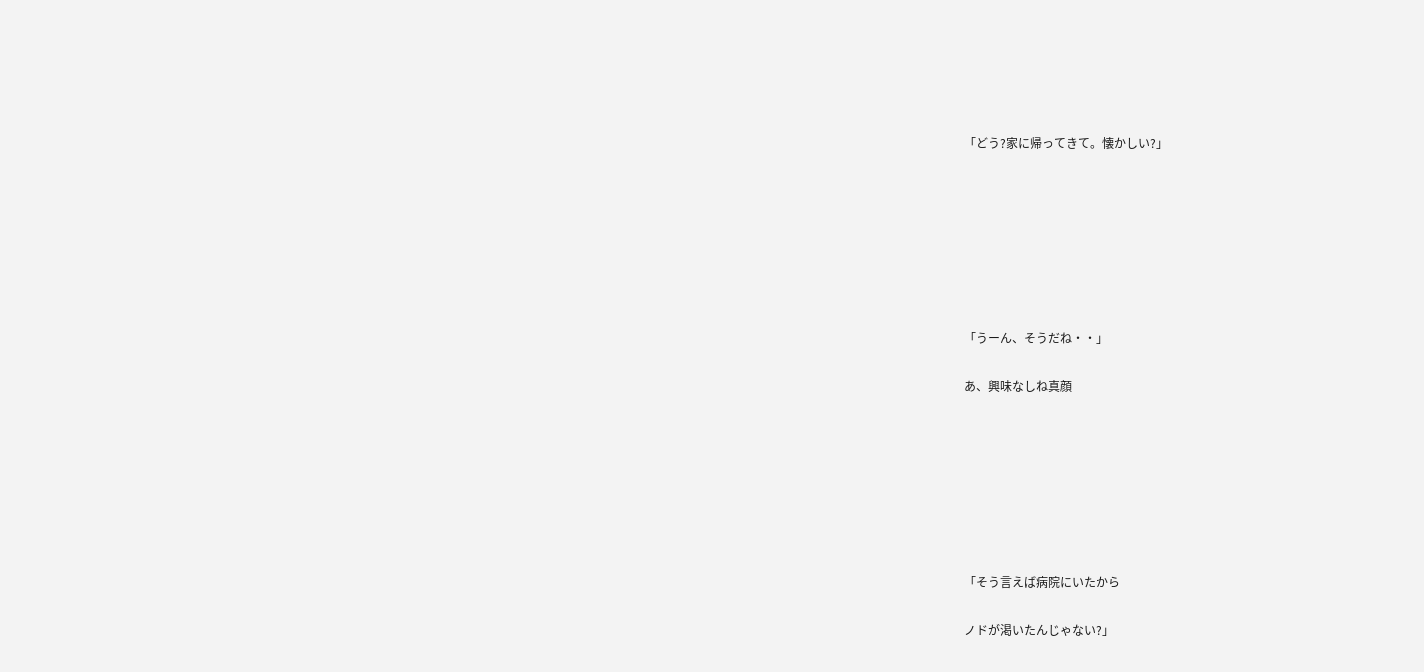「どう?家に帰ってきて。懐かしい?」







「うーん、そうだね・・」

あ、興味なしね真顔







「そう言えば病院にいたから

ノドが渇いたんじゃない?」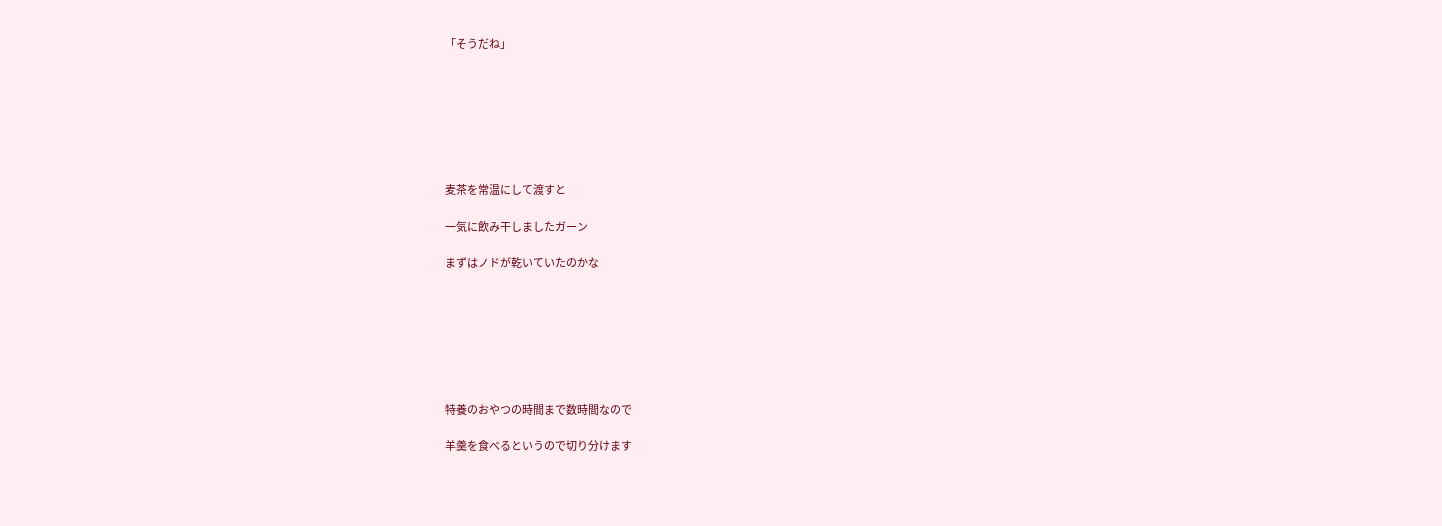「そうだね」







麦茶を常温にして渡すと

一気に飲み干しましたガーン

まずはノドが乾いていたのかな







特養のおやつの時間まで数時間なので

羊羹を食べるというので切り分けます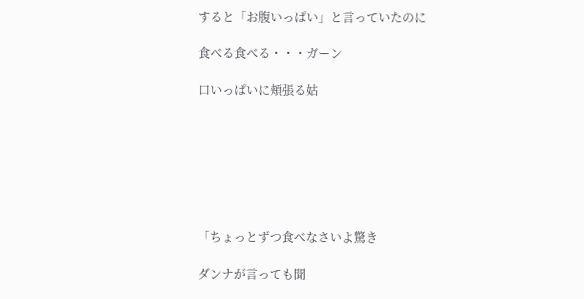すると「お腹いっぱい」と言っていたのに

食べる食べる・・・ガーン

口いっぱいに頬張る姑







「ちょっとずつ食べなさいよ驚き

ダンナが言っても聞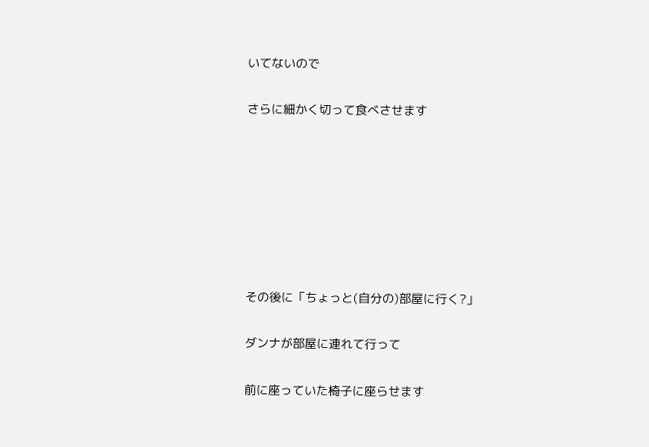いてないので

さらに細かく切って食べさせます







その後に「ちょっと(自分の)部屋に行く?」

ダンナが部屋に連れて行って

前に座っていた椅子に座らせます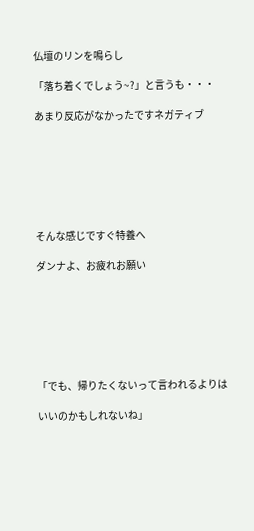仏壇のリンを鳴らし

「落ち着くでしょう~?」と言うも・・・

あまり反応がなかったですネガティブ







そんな感じですぐ特養へ

ダンナよ、お疲れお願い







「でも、帰りたくないって言われるよりは

いいのかもしれないね」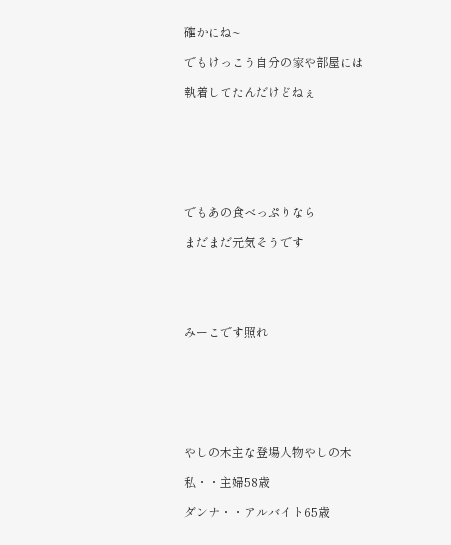確かにね~

でもけっこう自分の家や部屋には

執着してたんだけどねぇ







でもあの食べっぷりなら

まだまだ元気そうです





みーこです照れ







やしの木主な登場人物やしの木

私・・主婦58歳

ダンナ・・アルバイト65歳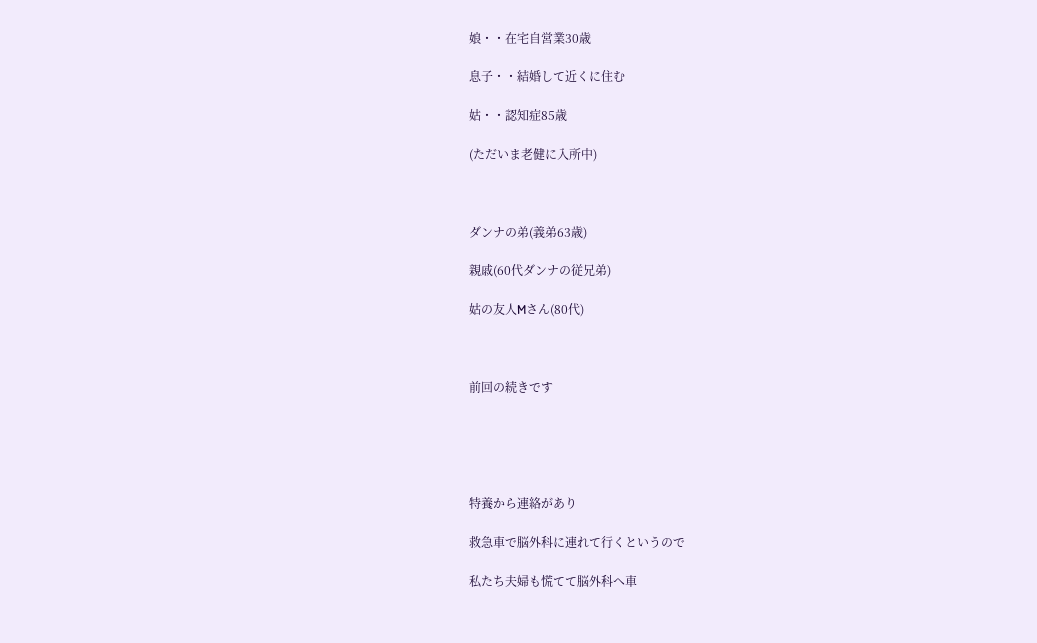娘・・在宅自営業30歳

息子・・結婚して近くに住む

姑・・認知症85歳

(ただいま老健に入所中)



ダンナの弟(義弟63歳)

親戚(60代ダンナの従兄弟)

姑の友人Mさん(80代)



前回の続きです





特養から連絡があり

救急車で脳外科に連れて行くというので

私たち夫婦も慌てて脳外科へ車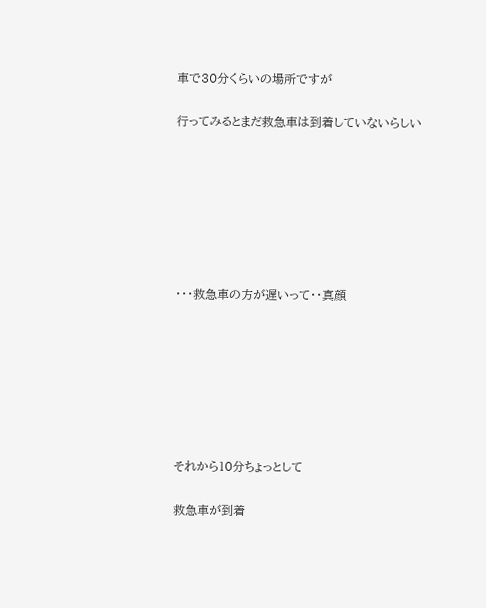車で30分くらいの場所ですが

行ってみるとまだ救急車は到着していないらしい







・・・救急車の方が遅いって・・真顔







それから10分ちょっとして

救急車が到着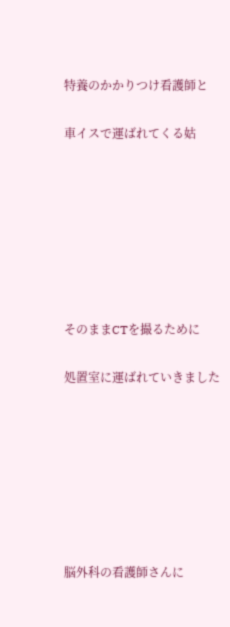特養のかかりつけ看護師と

車イスで運ばれてくる姑







そのままCTを撮るために

処置室に運ばれていきました







脳外科の看護師さんに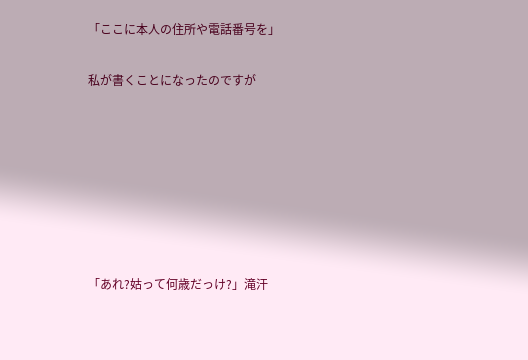「ここに本人の住所や電話番号を」

私が書くことになったのですが







「あれ?姑って何歳だっけ?」滝汗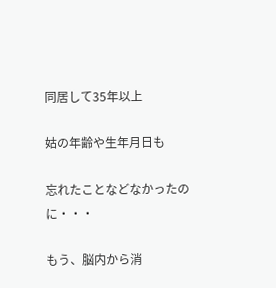同居して35年以上

姑の年齢や生年月日も

忘れたことなどなかったのに・・・

もう、脳内から消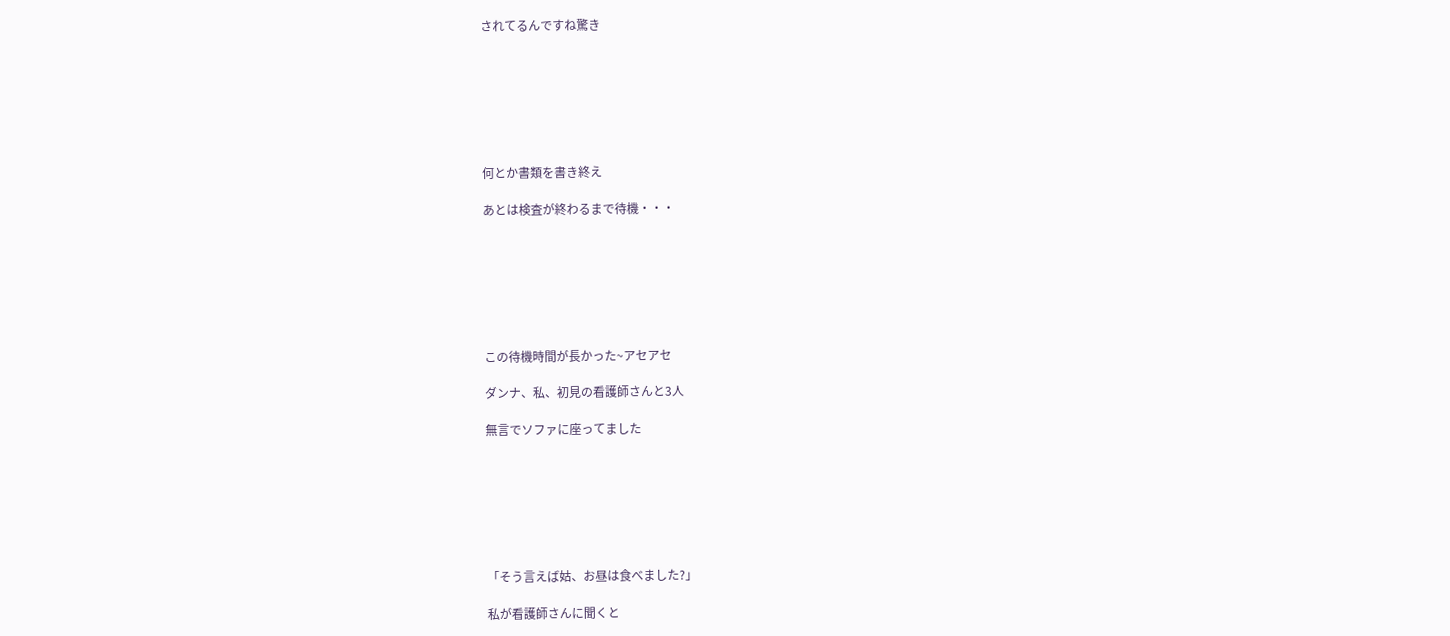されてるんですね驚き







何とか書類を書き終え

あとは検査が終わるまで待機・・・







この待機時間が長かった~アセアセ

ダンナ、私、初見の看護師さんと3人

無言でソファに座ってました







「そう言えば姑、お昼は食べました?」

私が看護師さんに聞くと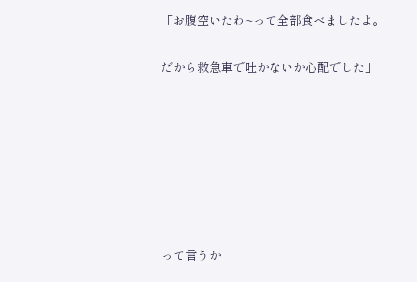「お腹空いたわ~って全部食べましたよ。

だから救急車で吐かないか心配でした」







って言うか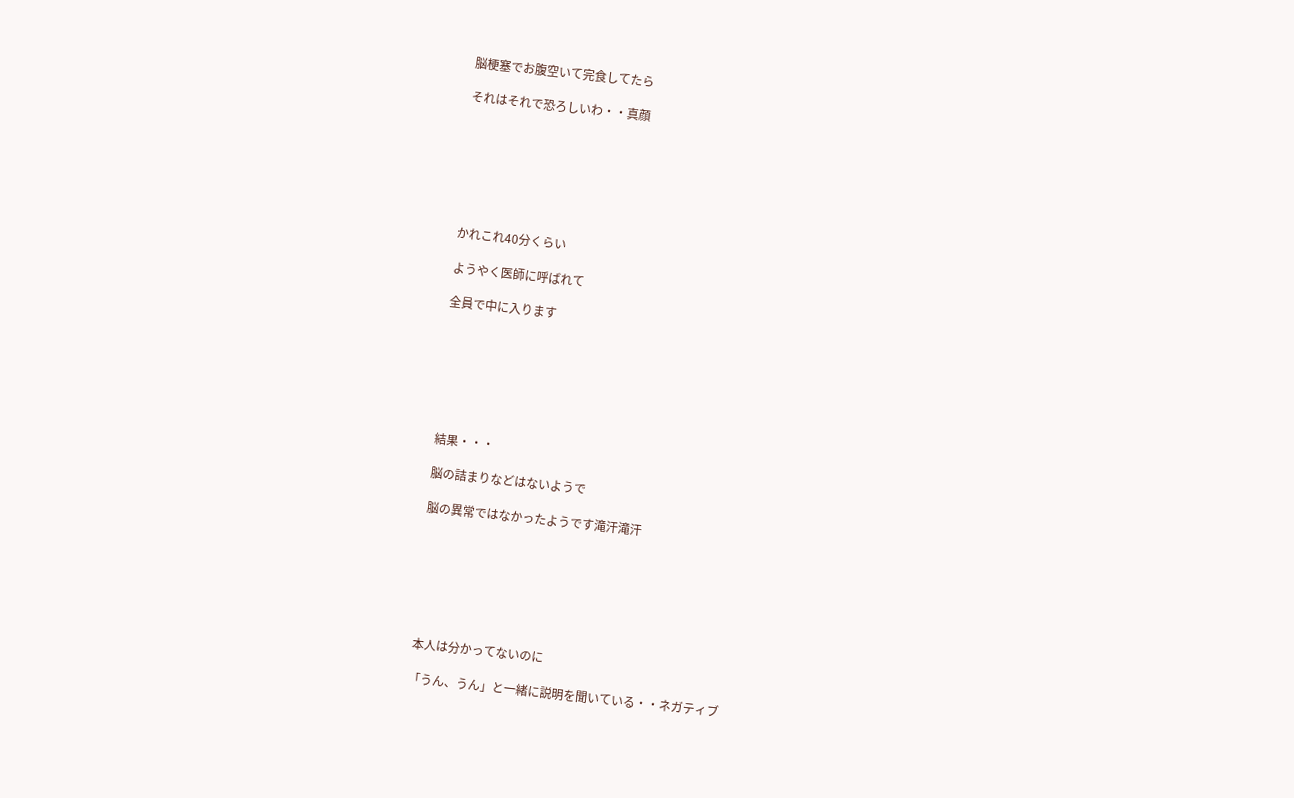脳梗塞でお腹空いて完食してたら

それはそれで恐ろしいわ・・真顔







かれこれ40分くらい

ようやく医師に呼ばれて

全員で中に入ります







結果・・・

脳の詰まりなどはないようで

脳の異常ではなかったようです滝汗滝汗







本人は分かってないのに

「うん、うん」と一緒に説明を聞いている・・ネガティブ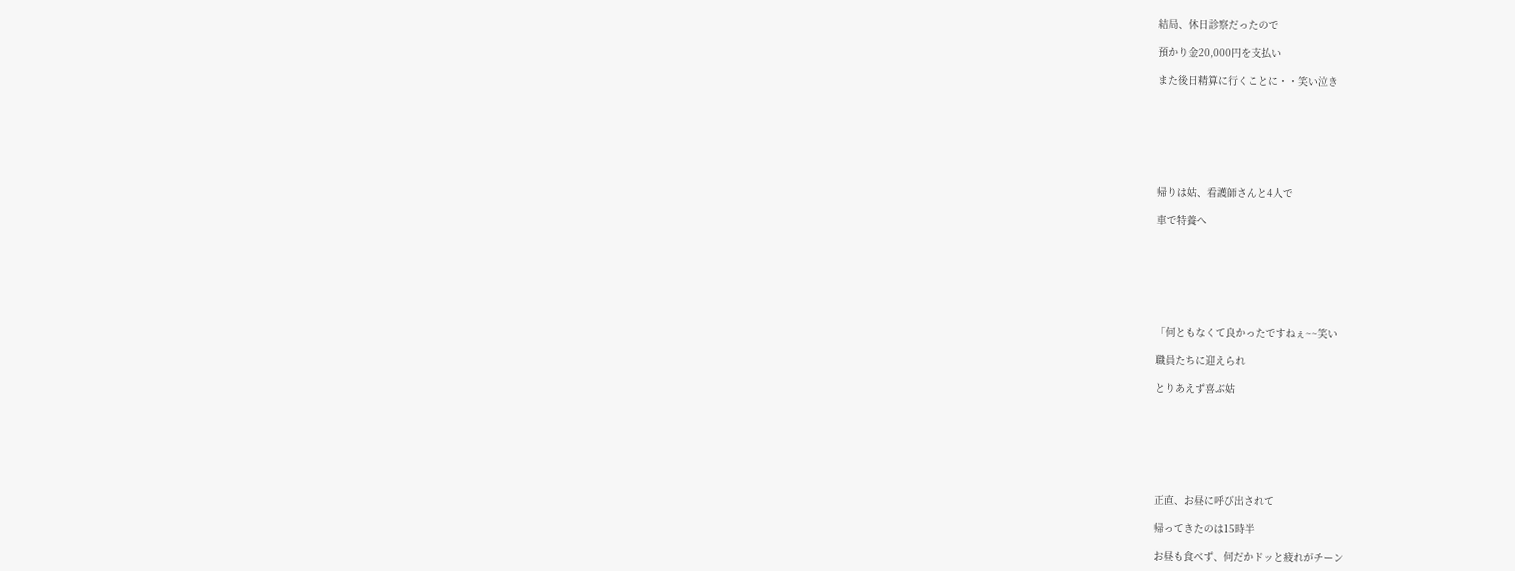結局、休日診察だったので

預かり金20,000円を支払い

また後日精算に行くことに・・笑い泣き







帰りは姑、看護師さんと4人で

車で特養へ







「何ともなくて良かったですねぇ~~笑い

職員たちに迎えられ

とりあえず喜ぶ姑







正直、お昼に呼び出されて

帰ってきたのは15時半

お昼も食べず、何だかドッと疲れがチーン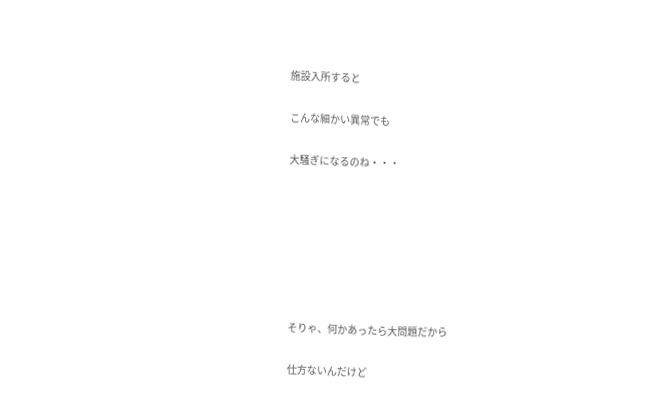施設入所すると

こんな細かい異常でも

大騒ぎになるのね・・・







そりゃ、何かあったら大問題だから

仕方ないんだけど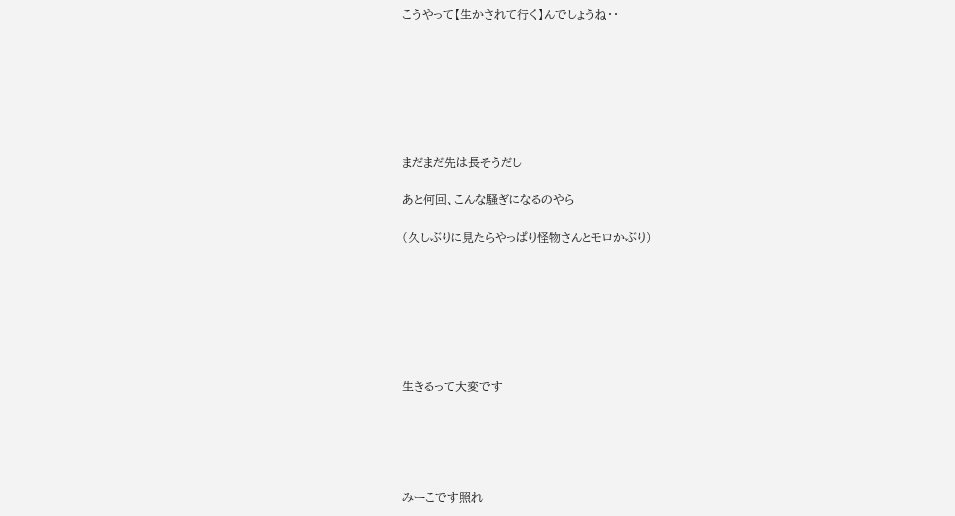こうやって【生かされて行く】んでしょうね・・







まだまだ先は長そうだし

あと何回、こんな騒ぎになるのやら

(久しぶりに見たらやっぱり怪物さんとモロかぶり)







生きるって大変です





みーこです照れ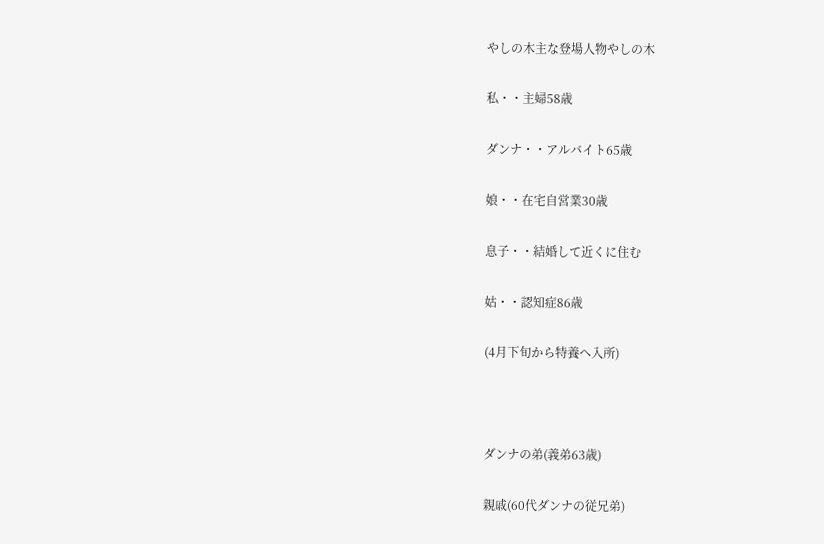やしの木主な登場人物やしの木

私・・主婦58歳

ダンナ・・アルバイト65歳

娘・・在宅自営業30歳

息子・・結婚して近くに住む

姑・・認知症86歳

(4月下旬から特養へ入所)



ダンナの弟(義弟63歳)

親戚(60代ダンナの従兄弟)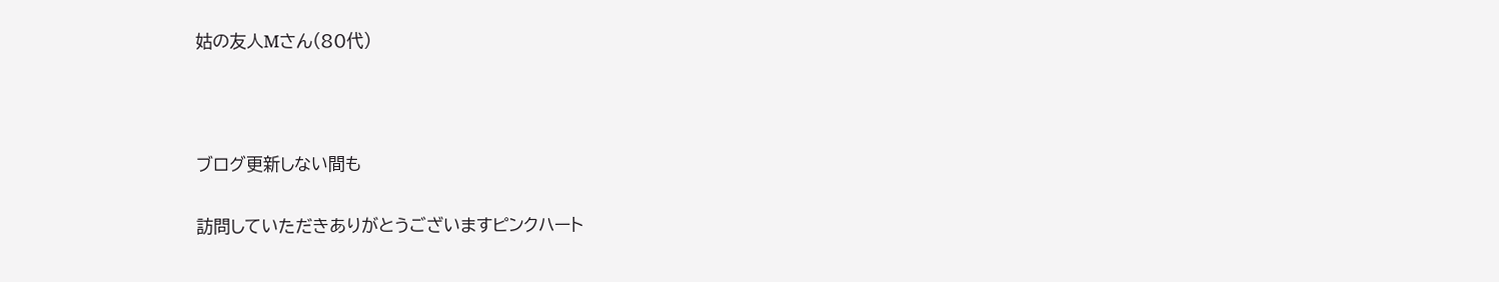姑の友人Mさん(80代)



ブログ更新しない間も

訪問していただきありがとうございますピンクハート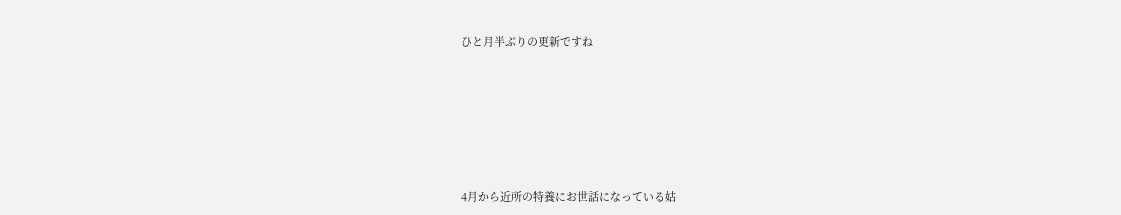ひと月半ぶりの更新ですね







4月から近所の特養にお世話になっている姑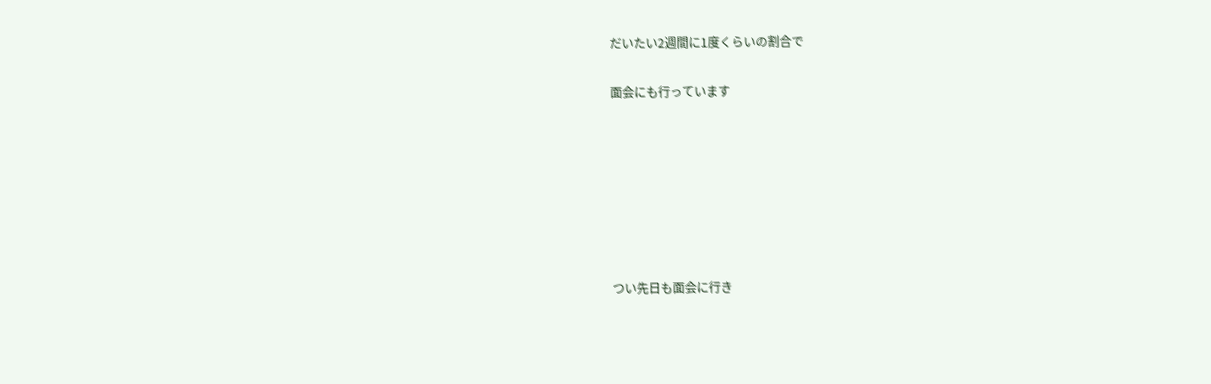だいたい2週間に1度くらいの割合で

面会にも行っています







つい先日も面会に行き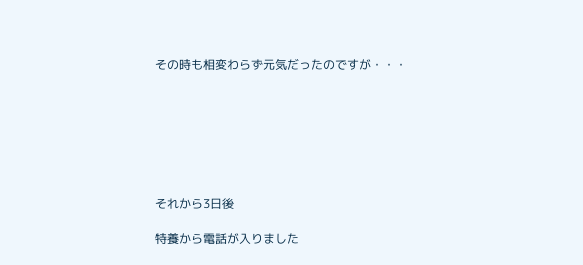その時も相変わらず元気だったのですが・・・







それから3日後

特養から電話が入りました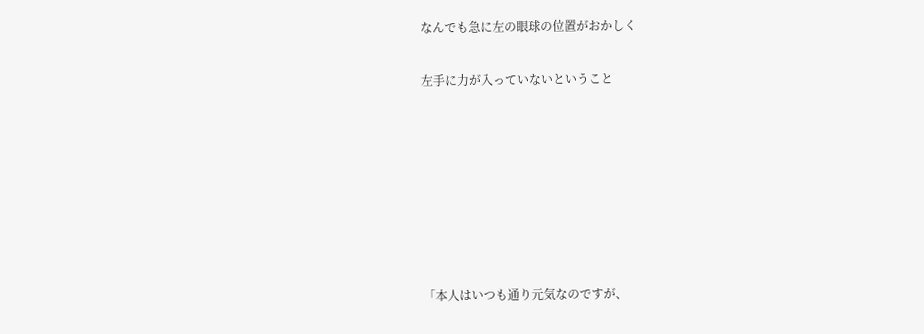なんでも急に左の眼球の位置がおかしく

左手に力が入っていないということ







「本人はいつも通り元気なのですが、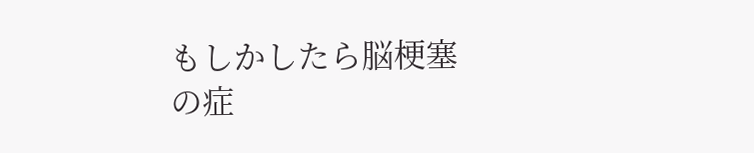もしかしたら脳梗塞の症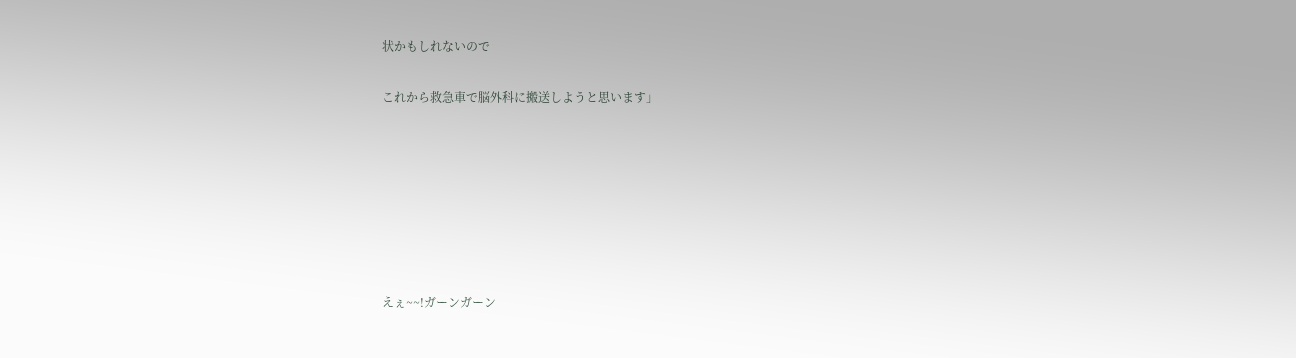状かもしれないので

これから救急車で脳外科に搬送しようと思います」







えぇ~~!ガーンガーン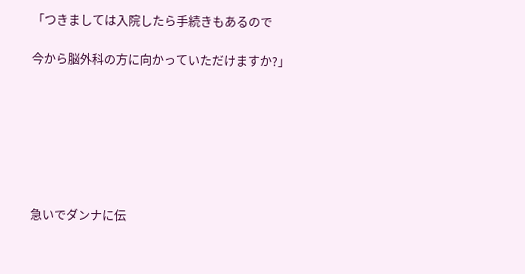「つきましては入院したら手続きもあるので

今から脳外科の方に向かっていただけますか?」







急いでダンナに伝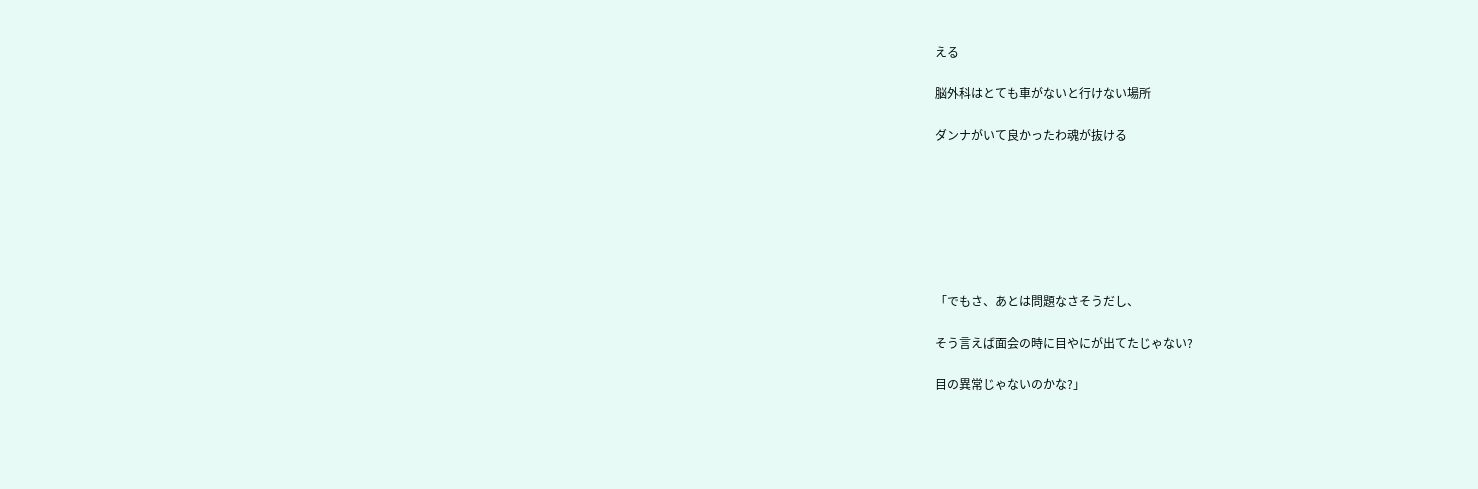える

脳外科はとても車がないと行けない場所

ダンナがいて良かったわ魂が抜ける







「でもさ、あとは問題なさそうだし、

そう言えば面会の時に目やにが出てたじゃない?

目の異常じゃないのかな?」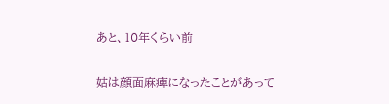あと、10年くらい前

姑は顔面麻痺になったことがあって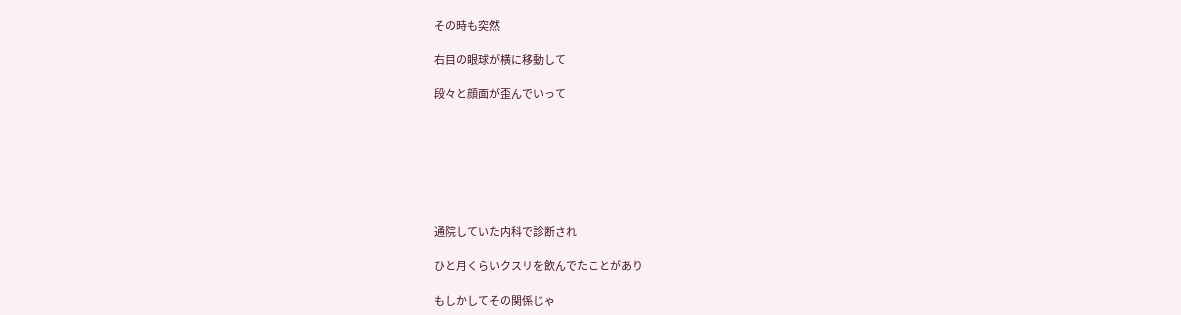その時も突然

右目の眼球が横に移動して

段々と顔面が歪んでいって







通院していた内科で診断され

ひと月くらいクスリを飲んでたことがあり

もしかしてその関係じゃ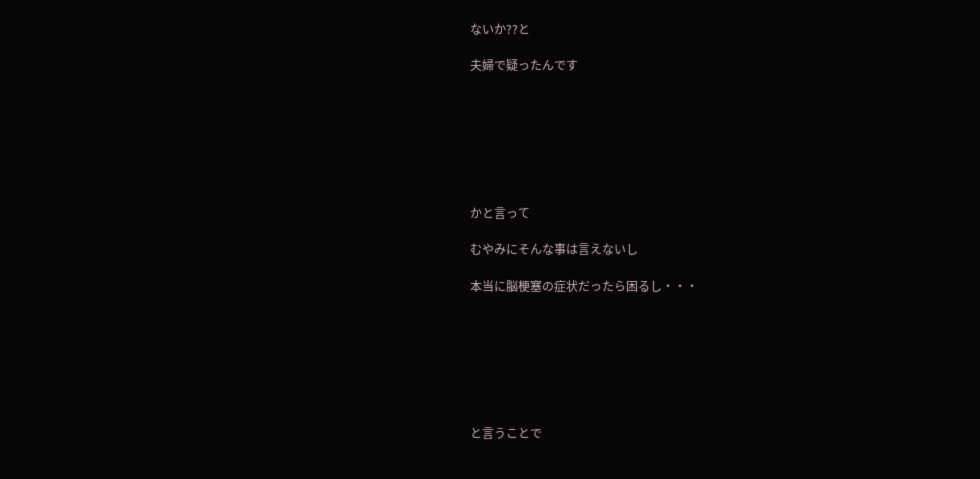ないか??と

夫婦で疑ったんです







かと言って

むやみにそんな事は言えないし

本当に脳梗塞の症状だったら困るし・・・







と言うことで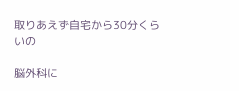取りあえず自宅から30分くらいの

脳外科に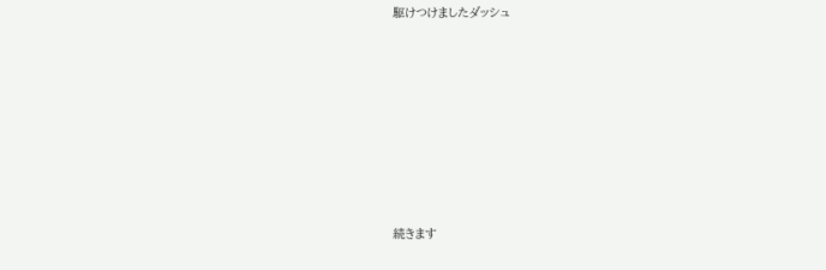駆けつけましたダッシュ









続きます